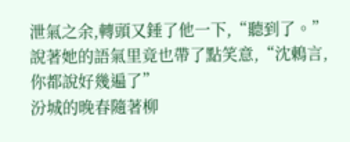泄氣之余,轉頭又錘了他一下,“聽到了。”
說著她的語氣里竟也帶了點笑意,“沈鶇言,你都說好幾遍了”
汾城的晚春隨著柳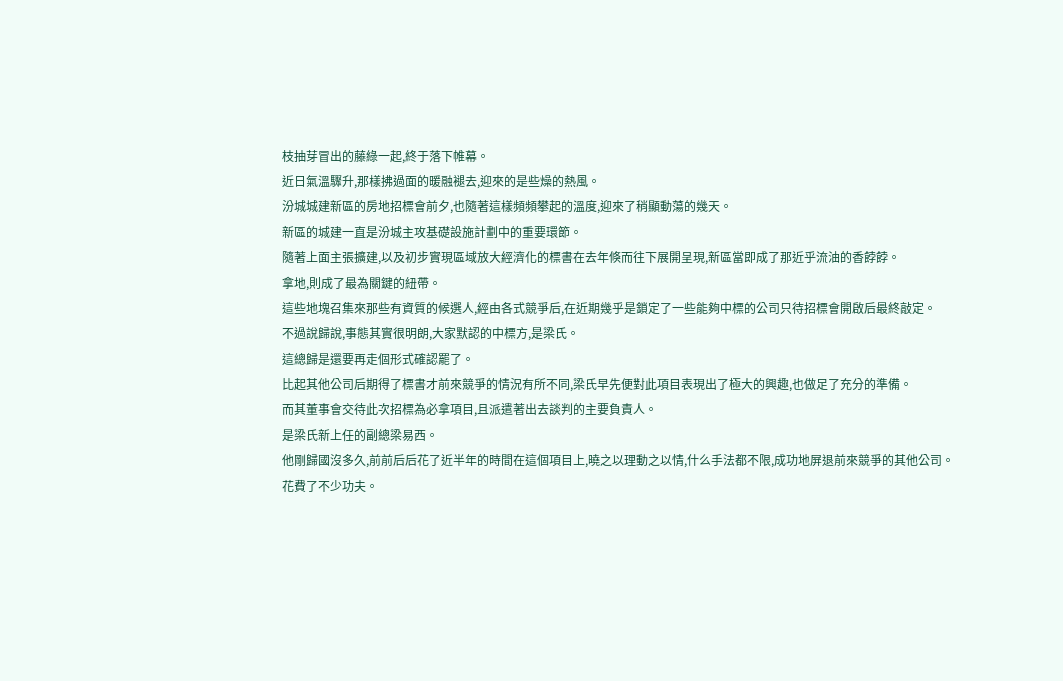枝抽芽冒出的藤綠一起,終于落下帷幕。
近日氣溫驟升,那樣拂過面的暖融褪去,迎來的是些燥的熱風。
汾城城建新區的房地招標會前夕,也隨著這樣頻頻攀起的溫度,迎來了稍顯動蕩的幾天。
新區的城建一直是汾城主攻基礎設施計劃中的重要環節。
隨著上面主張擴建,以及初步實現區域放大經濟化的標書在去年倏而往下展開呈現,新區當即成了那近乎流油的香餑餑。
拿地,則成了最為關鍵的紐帶。
這些地塊召集來那些有資質的候選人,經由各式競爭后,在近期幾乎是鎖定了一些能夠中標的公司只待招標會開啟后最終敲定。
不過說歸說,事態其實很明朗,大家默認的中標方,是梁氏。
這總歸是還要再走個形式確認罷了。
比起其他公司后期得了標書才前來競爭的情況有所不同,梁氏早先便對此項目表現出了極大的興趣,也做足了充分的準備。
而其董事會交待此次招標為必拿項目,且派遣著出去談判的主要負責人。
是梁氏新上任的副總梁易西。
他剛歸國沒多久,前前后后花了近半年的時間在這個項目上,曉之以理動之以情,什么手法都不限,成功地屏退前來競爭的其他公司。
花費了不少功夫。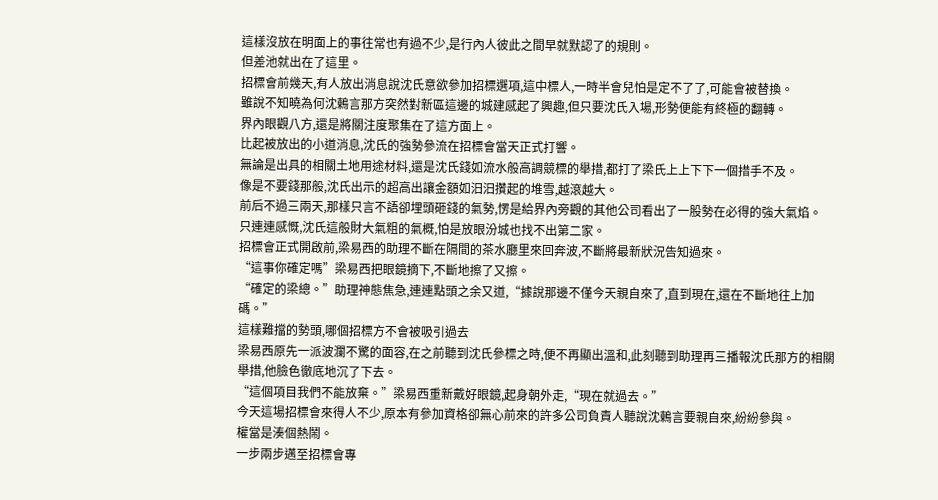這樣沒放在明面上的事往常也有過不少,是行內人彼此之間早就默認了的規則。
但差池就出在了這里。
招標會前幾天,有人放出消息說沈氏意欲參加招標選項,這中標人,一時半會兒怕是定不了了,可能會被替換。
雖說不知曉為何沈鶇言那方突然對新區這邊的城建感起了興趣,但只要沈氏入場,形勢便能有終極的翻轉。
界內眼觀八方,還是將關注度聚集在了這方面上。
比起被放出的小道消息,沈氏的強勢參流在招標會當天正式打響。
無論是出具的相關土地用途材料,還是沈氏錢如流水般高調競標的舉措,都打了梁氏上上下下一個措手不及。
像是不要錢那般,沈氏出示的超高出讓金額如汩汩攢起的堆雪,越滾越大。
前后不過三兩天,那樣只言不語卻埋頭砸錢的氣勢,愣是給界內旁觀的其他公司看出了一股勢在必得的強大氣焰。
只連連感慨,沈氏這般財大氣粗的氣概,怕是放眼汾城也找不出第二家。
招標會正式開啟前,梁易西的助理不斷在隔間的茶水廳里來回奔波,不斷將最新狀況告知過來。
“這事你確定嗎”梁易西把眼鏡摘下,不斷地擦了又擦。
“確定的梁總。”助理神態焦急,連連點頭之余又道,“據說那邊不僅今天親自來了,直到現在,還在不斷地往上加碼。”
這樣難擋的勢頭,哪個招標方不會被吸引過去
梁易西原先一派波瀾不驚的面容,在之前聽到沈氏參標之時,便不再顯出溫和,此刻聽到助理再三播報沈氏那方的相關舉措,他臉色徹底地沉了下去。
“這個項目我們不能放棄。”梁易西重新戴好眼鏡,起身朝外走,“現在就過去。”
今天這場招標會來得人不少,原本有參加資格卻無心前來的許多公司負責人聽說沈鶇言要親自來,紛紛參與。
權當是湊個熱鬧。
一步兩步邁至招標會專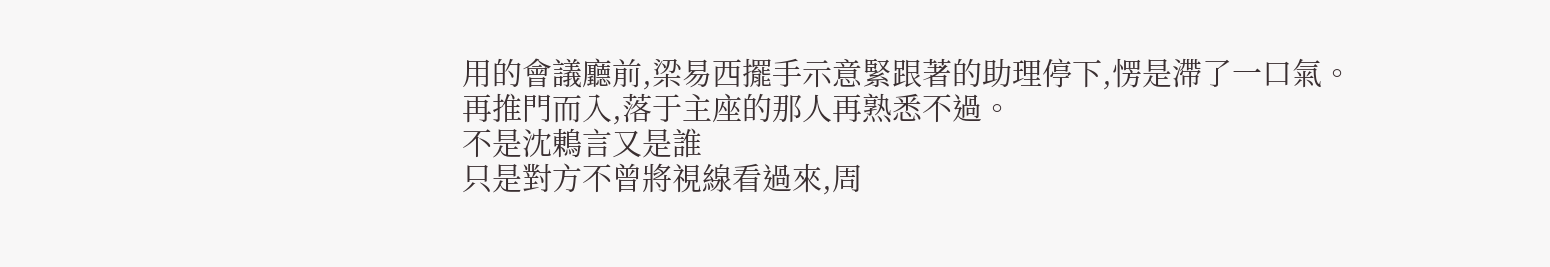用的會議廳前,梁易西擺手示意緊跟著的助理停下,愣是滯了一口氣。
再推門而入,落于主座的那人再熟悉不過。
不是沈鶇言又是誰
只是對方不曾將視線看過來,周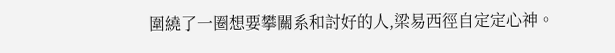圍繞了一圈想要攀關系和討好的人,梁易西徑自定定心神。